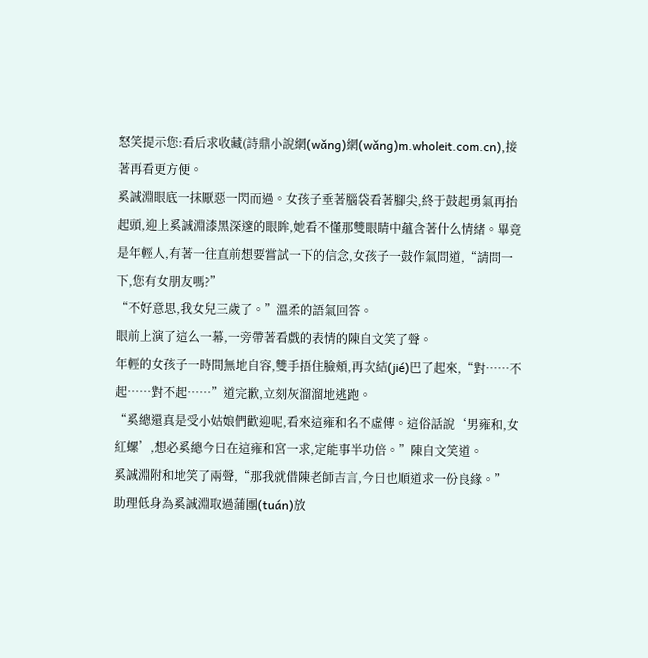怒笑提示您:看后求收藏(詩鼎小說網(wǎng)網(wǎng)m.wholeit.com.cn),接著再看更方便。
奚誠淵眼底一抹厭惡一閃而過。女孩子垂著腦袋看著腳尖,終于鼓起勇氣再抬起頭,迎上奚誠淵漆黑深邃的眼眸,她看不懂那雙眼睛中蘊含著什么情緒。畢竟是年輕人,有著一往直前想要嘗試一下的信念,女孩子一鼓作氣問道,“請問一下,您有女朋友嗎?”
“不好意思,我女兒三歲了。”溫柔的語氣回答。
眼前上演了這么一幕,一旁帶著看戲的表情的陳自文笑了聲。
年輕的女孩子一時間無地自容,雙手捂住臉頰,再次結(jié)巴了起來,“對……不起……對不起……”道完歉,立刻灰溜溜地逃跑。
“奚總還真是受小姑娘們歡迎呢,看來這雍和名不虛傳。這俗話說‘男雍和,女紅螺’,想必奚總今日在這雍和宮一求,定能事半功倍。”陳自文笑道。
奚誠淵附和地笑了兩聲,“那我就借陳老師吉言,今日也順道求一份良緣。”
助理低身為奚誠淵取過蒲團(tuán)放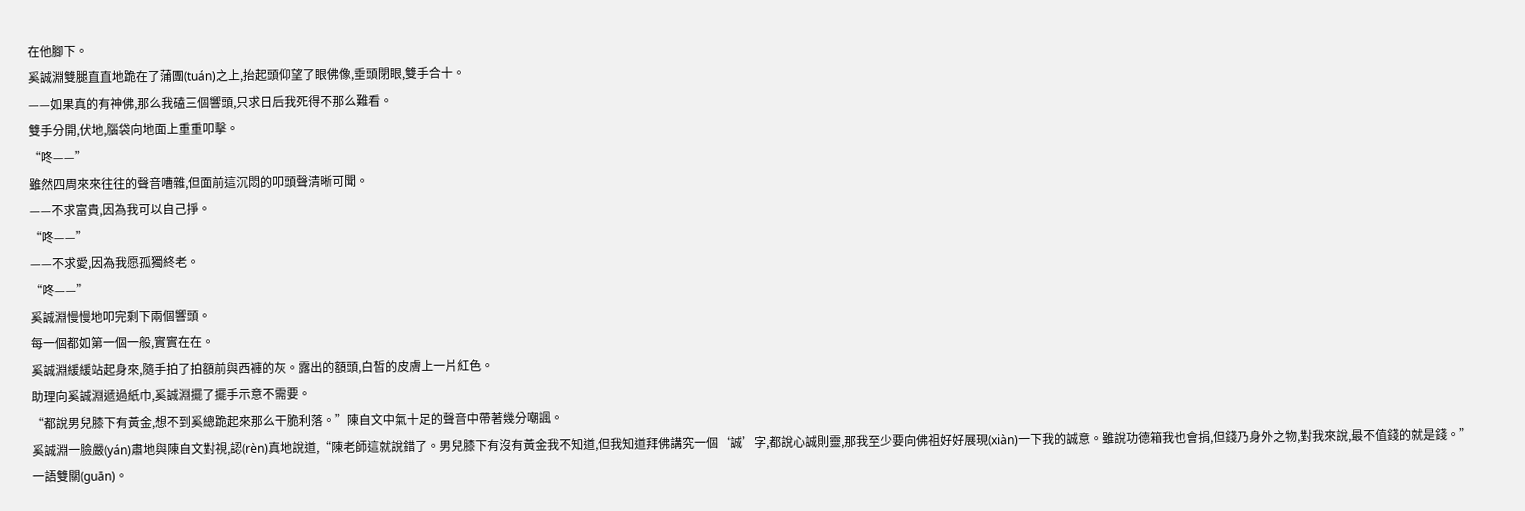在他腳下。
奚誠淵雙腿直直地跪在了蒲團(tuán)之上,抬起頭仰望了眼佛像,垂頭閉眼,雙手合十。
——如果真的有神佛,那么我磕三個響頭,只求日后我死得不那么難看。
雙手分開,伏地,腦袋向地面上重重叩擊。
“咚——”
雖然四周來來往往的聲音嘈雜,但面前這沉悶的叩頭聲清晰可聞。
——不求富貴,因為我可以自己掙。
“咚——”
——不求愛,因為我愿孤獨終老。
“咚——”
奚誠淵慢慢地叩完剩下兩個響頭。
每一個都如第一個一般,實實在在。
奚誠淵緩緩站起身來,隨手拍了拍額前與西褲的灰。露出的額頭,白皙的皮膚上一片紅色。
助理向奚誠淵遞過紙巾,奚誠淵擺了擺手示意不需要。
“都說男兒膝下有黃金,想不到奚總跪起來那么干脆利落。”陳自文中氣十足的聲音中帶著幾分嘲諷。
奚誠淵一臉嚴(yán)肅地與陳自文對視,認(rèn)真地說道,“陳老師這就說錯了。男兒膝下有沒有黃金我不知道,但我知道拜佛講究一個‘誠’字,都說心誠則靈,那我至少要向佛祖好好展現(xiàn)一下我的誠意。雖說功德箱我也會捐,但錢乃身外之物,對我來說,最不值錢的就是錢。”
一語雙關(guān)。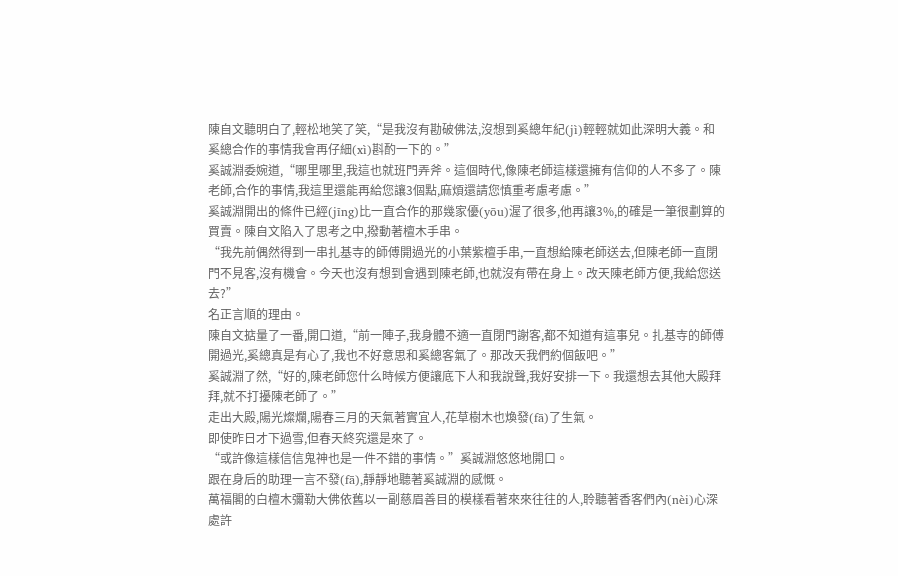陳自文聽明白了,輕松地笑了笑,“是我沒有勘破佛法,沒想到奚總年紀(jì)輕輕就如此深明大義。和奚總合作的事情我會再仔細(xì)斟酌一下的。”
奚誠淵委婉道,“哪里哪里,我這也就班門弄斧。這個時代,像陳老師這樣還擁有信仰的人不多了。陳老師,合作的事情,我這里還能再給您讓3個點,麻煩還請您慎重考慮考慮。”
奚誠淵開出的條件已經(jīng)比一直合作的那幾家優(yōu)渥了很多,他再讓3%,的確是一筆很劃算的買賣。陳自文陷入了思考之中,撥動著檀木手串。
“我先前偶然得到一串扎基寺的師傅開過光的小葉紫檀手串,一直想給陳老師送去,但陳老師一直閉門不見客,沒有機會。今天也沒有想到會遇到陳老師,也就沒有帶在身上。改天陳老師方便,我給您送去?”
名正言順的理由。
陳自文掂量了一番,開口道,“前一陣子,我身體不適一直閉門謝客,都不知道有這事兒。扎基寺的師傅開過光,奚總真是有心了,我也不好意思和奚總客氣了。那改天我們約個飯吧。”
奚誠淵了然,“好的,陳老師您什么時候方便讓底下人和我說聲,我好安排一下。我還想去其他大殿拜拜,就不打擾陳老師了。”
走出大殿,陽光燦爛,陽春三月的天氣著實宜人,花草樹木也煥發(fā)了生氣。
即使昨日才下過雪,但春天終究還是來了。
“或許像這樣信信鬼神也是一件不錯的事情。”奚誠淵悠悠地開口。
跟在身后的助理一言不發(fā),靜靜地聽著奚誠淵的感慨。
萬福閣的白檀木彌勒大佛依舊以一副慈眉善目的模樣看著來來往往的人,聆聽著香客們內(nèi)心深處許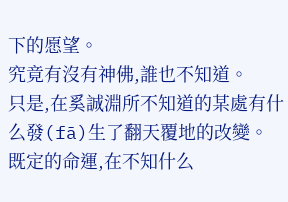下的愿望。
究竟有沒有神佛,誰也不知道。
只是,在奚誠淵所不知道的某處有什么發(fā)生了翻天覆地的改變。
既定的命運,在不知什么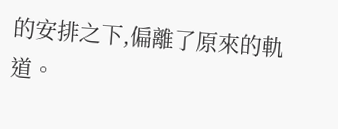的安排之下,偏離了原來的軌道。